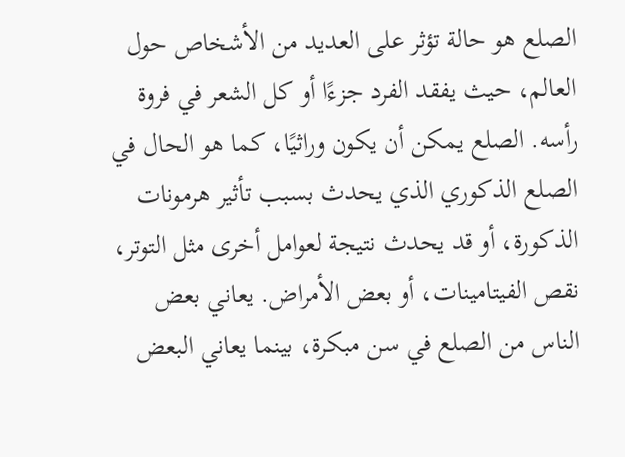الصلع هو حالة تؤثر على العديد من الأشخاص حول العالم، حيث يفقد الفرد جزءًا أو كل الشعر في فروة رأسه. الصلع يمكن أن يكون وراثيًا، كما هو الحال في الصلع الذكوري الذي يحدث بسبب تأثير هرمونات الذكورة، أو قد يحدث نتيجة لعوامل أخرى مثل التوتر، نقص الفيتامينات، أو بعض الأمراض. يعاني بعض الناس من الصلع في سن مبكرة، بينما يعاني البعض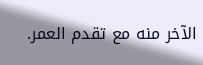الآخر منه مع تقدم العمر.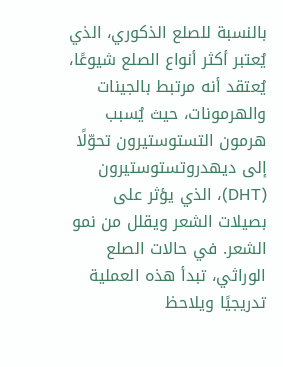بالنسبة للصلع الذكوري، الذي يُعتبر أكثر أنواع الصلع شيوعًا، يُعتقد أنه مرتبط بالجينات والهرمونات، حيث يُسبب هرمون التستوستيرون تحوّلًا إلى ديهدروتستوستيرون (DHT)، الذي يؤثر على بصيلات الشعر ويقلل من نمو الشعر. في حالات الصلع الوراثي، تبدأ هذه العملية تدريجيًا ويلاحظ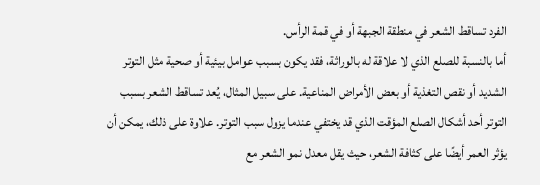الفرد تساقط الشعر في منطقة الجبهة أو في قمة الرأس.
أما بالنسبة للصلع الذي لا علاقة له بالوراثة، فقد يكون بسبب عوامل بيئية أو صحية مثل التوتر الشديد أو نقص التغذية أو بعض الأمراض المناعية. على سبيل المثال، يُعد تساقط الشعر بسبب التوتر أحد أشكال الصلع المؤقت الذي قد يختفي عندما يزول سبب التوتر. علاوة على ذلك، يمكن أن يؤثر العمر أيضًا على كثافة الشعر، حيث يقل معدل نمو الشعر مع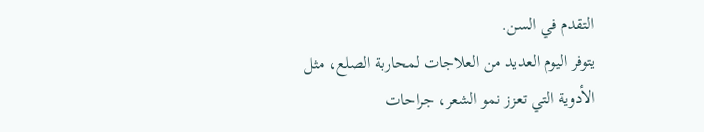التقدم في السن.
يتوفر اليوم العديد من العلاجات لمحاربة الصلع، مثل الأدوية التي تعزز نمو الشعر، جراحات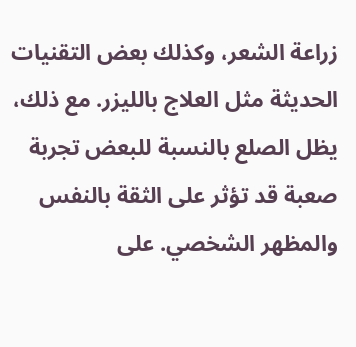زراعة الشعر، وكذلك بعض التقنيات الحديثة مثل العلاج بالليزر. مع ذلك، يظل الصلع بالنسبة للبعض تجربة صعبة قد تؤثر على الثقة بالنفس والمظهر الشخصي. على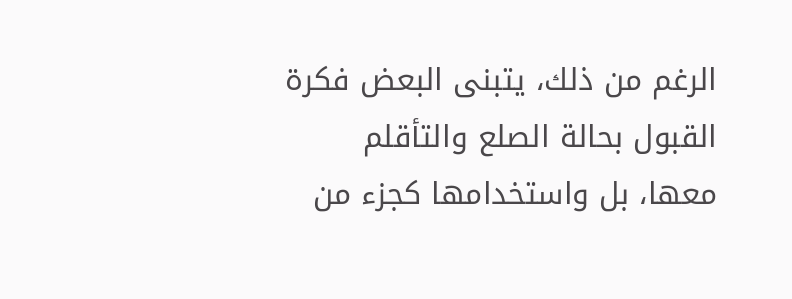الرغم من ذلك، يتبنى البعض فكرة القبول بحالة الصلع والتأقلم معها، بل واستخدامها كجزء من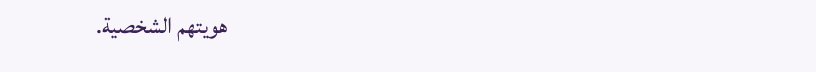هويتهم الشخصية.